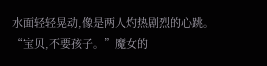水面轻轻晃动,像是两人灼热剧烈的心跳。
“宝贝,不要孩子。”魔女的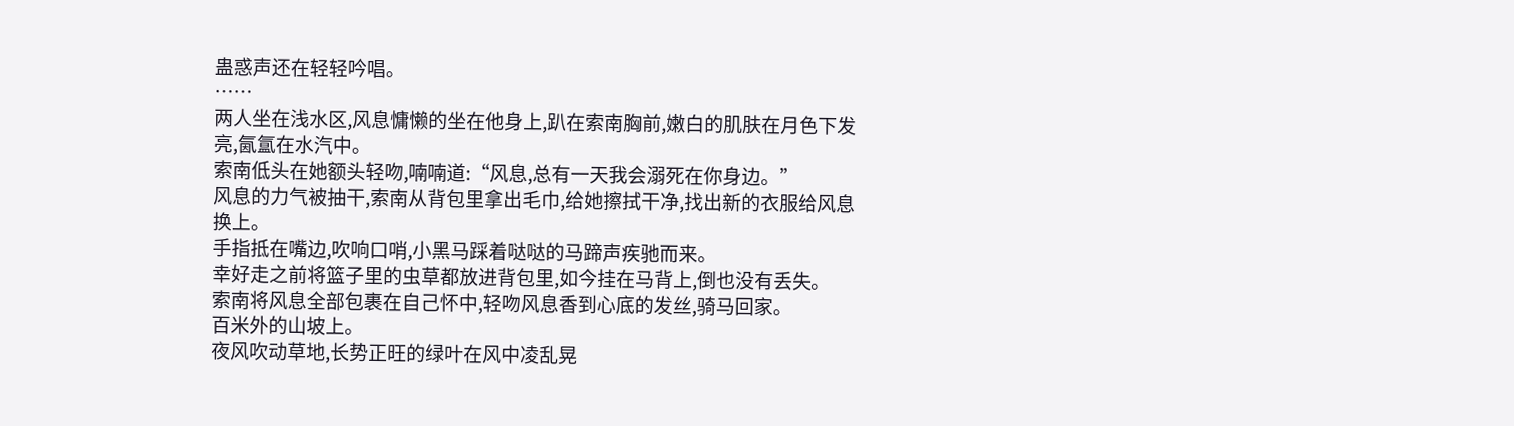蛊惑声还在轻轻吟唱。
……
两人坐在浅水区,风息慵懒的坐在他身上,趴在索南胸前,嫩白的肌肤在月色下发亮,氤氲在水汽中。
索南低头在她额头轻吻,喃喃道:“风息,总有一天我会溺死在你身边。”
风息的力气被抽干,索南从背包里拿出毛巾,给她擦拭干净,找出新的衣服给风息换上。
手指抵在嘴边,吹响口哨,小黑马踩着哒哒的马蹄声疾驰而来。
幸好走之前将篮子里的虫草都放进背包里,如今挂在马背上,倒也没有丢失。
索南将风息全部包裹在自己怀中,轻吻风息香到心底的发丝,骑马回家。
百米外的山坡上。
夜风吹动草地,长势正旺的绿叶在风中凌乱晃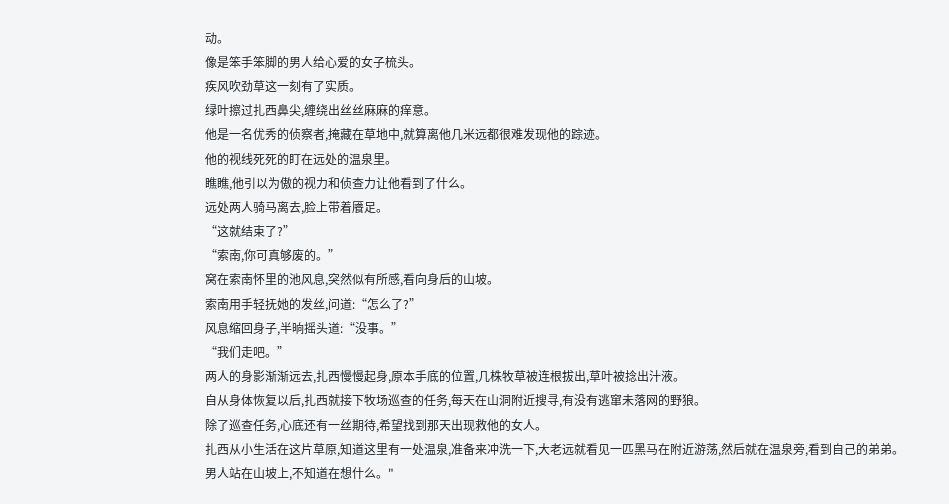动。
像是笨手笨脚的男人给心爱的女子梳头。
疾风吹劲草这一刻有了实质。
绿叶擦过扎西鼻尖,缠绕出丝丝麻麻的痒意。
他是一名优秀的侦察者,掩藏在草地中,就算离他几米远都很难发现他的踪迹。
他的视线死死的盯在远处的温泉里。
瞧瞧,他引以为傲的视力和侦查力让他看到了什么。
远处两人骑马离去,脸上带着餍足。
“这就结束了?”
“索南,你可真够废的。”
窝在索南怀里的池风息,突然似有所感,看向身后的山坡。
索南用手轻抚她的发丝,问道:“怎么了?”
风息缩回身子,半晌摇头道:“没事。”
“我们走吧。”
两人的身影渐渐远去,扎西慢慢起身,原本手底的位置,几株牧草被连根拔出,草叶被捻出汁液。
自从身体恢复以后,扎西就接下牧场巡查的任务,每天在山洞附近搜寻,有没有逃窜未落网的野狼。
除了巡查任务,心底还有一丝期待,希望找到那天出现救他的女人。
扎西从小生活在这片草原,知道这里有一处温泉,准备来冲洗一下,大老远就看见一匹黑马在附近游荡,然后就在温泉旁,看到自己的弟弟。
男人站在山坡上,不知道在想什么。"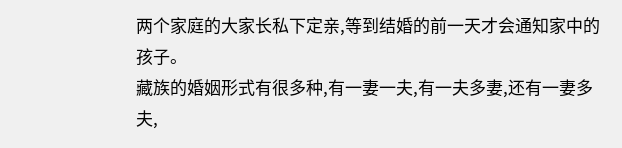两个家庭的大家长私下定亲,等到结婚的前一天才会通知家中的孩子。
藏族的婚姻形式有很多种,有一妻一夫,有一夫多妻,还有一妻多夫,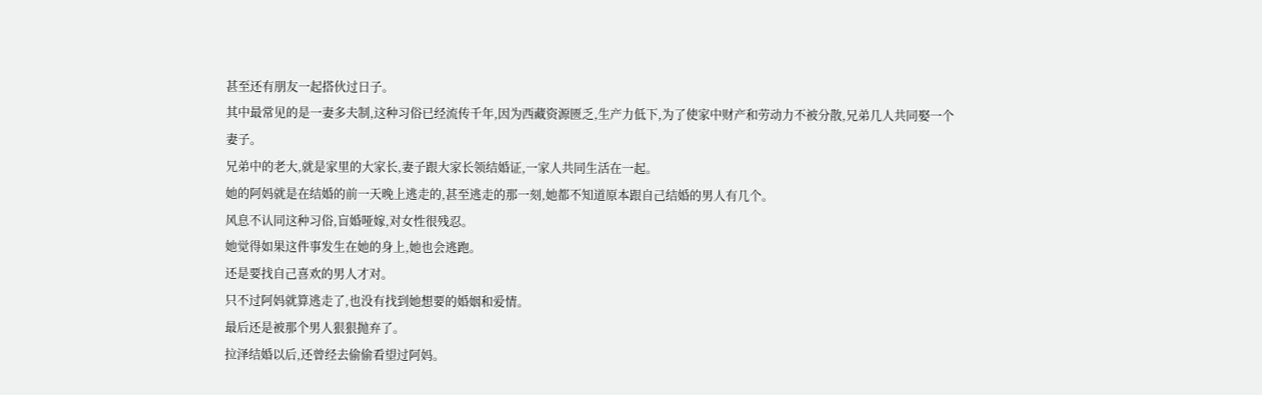甚至还有朋友一起搭伙过日子。
其中最常见的是一妻多夫制,这种习俗已经流传千年,因为西藏资源匮乏,生产力低下,为了使家中财产和劳动力不被分散,兄弟几人共同娶一个妻子。
兄弟中的老大,就是家里的大家长,妻子跟大家长领结婚证,一家人共同生活在一起。
她的阿妈就是在结婚的前一天晚上逃走的,甚至逃走的那一刻,她都不知道原本跟自己结婚的男人有几个。
风息不认同这种习俗,盲婚哑嫁,对女性很残忍。
她觉得如果这件事发生在她的身上,她也会逃跑。
还是要找自己喜欢的男人才对。
只不过阿妈就算逃走了,也没有找到她想要的婚姻和爱情。
最后还是被那个男人狠狠抛弃了。
拉泽结婚以后,还曾经去偷偷看望过阿妈。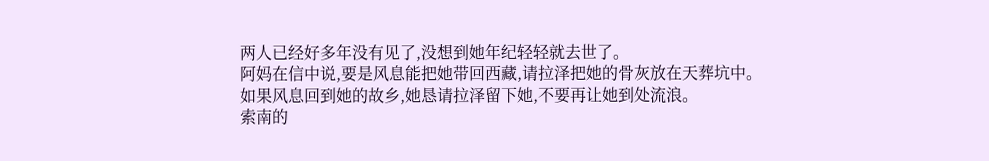两人已经好多年没有见了,没想到她年纪轻轻就去世了。
阿妈在信中说,要是风息能把她带回西藏,请拉泽把她的骨灰放在天葬坑中。
如果风息回到她的故乡,她恳请拉泽留下她,不要再让她到处流浪。
索南的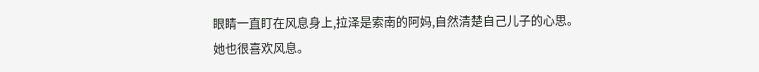眼睛一直盯在风息身上,拉泽是索南的阿妈,自然清楚自己儿子的心思。
她也很喜欢风息。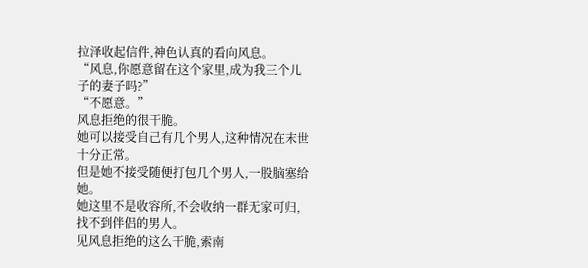拉泽收起信件,神色认真的看向风息。
“风息,你愿意留在这个家里,成为我三个儿子的妻子吗?”
“不愿意。”
风息拒绝的很干脆。
她可以接受自己有几个男人,这种情况在末世十分正常。
但是她不接受随便打包几个男人,一股脑塞给她。
她这里不是收容所,不会收纳一群无家可归,找不到伴侣的男人。
见风息拒绝的这么干脆,索南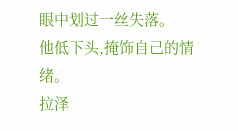眼中划过一丝失落。
他低下头,掩饰自己的情绪。
拉泽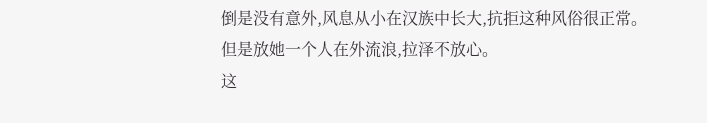倒是没有意外,风息从小在汉族中长大,抗拒这种风俗很正常。
但是放她一个人在外流浪,拉泽不放心。
这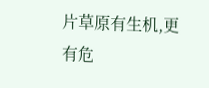片草原有生机,更有危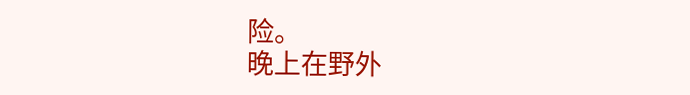险。
晚上在野外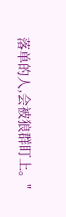落单的人,会被狼群盯上。"